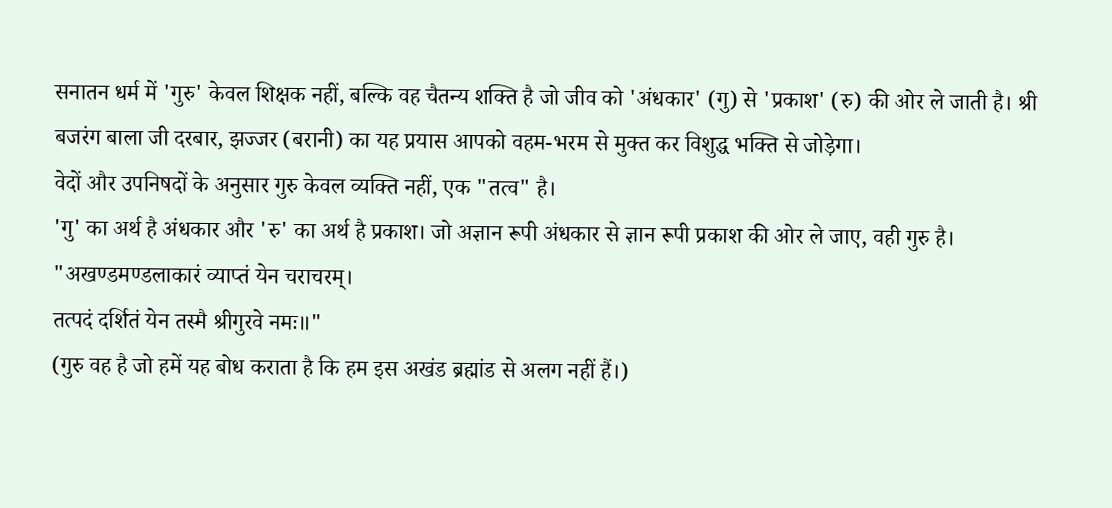सनातन धर्म में 'गुरु' केवल शिक्षक नहीं, बल्कि वह चैतन्य शक्ति है जो जीव को 'अंधकार' (गु) से 'प्रकाश' (रु) की ओर ले जाती है। श्री बजरंग बाला जी दरबार, झज्जर (बरानी) का यह प्रयास आपको वहम-भरम से मुक्त कर विशुद्ध भक्ति से जोड़ेगा।
वेदों और उपनिषदों के अनुसार गुरु केवल व्यक्ति नहीं, एक "तत्व" है।
'गु' का अर्थ है अंधकार और 'रु' का अर्थ है प्रकाश। जो अज्ञान रूपी अंधकार से ज्ञान रूपी प्रकाश की ओर ले जाए, वही गुरु है।
"अखण्डमण्डलाकारं व्याप्तं येन चराचरम्।
तत्पदं दर्शितं येन तस्मै श्रीगुरवे नमः॥"
(गुरु वह है जो हमें यह बोध कराता है कि हम इस अखंड ब्रह्मांड से अलग नहीं हैं।)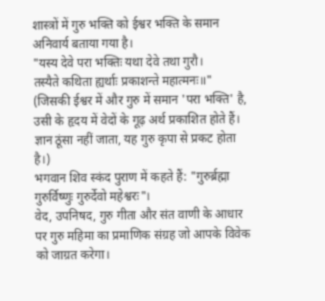शास्त्रों में गुरु भक्ति को ईश्वर भक्ति के समान अनिवार्य बताया गया है।
"यस्य देवे परा भक्तिः यथा देवे तथा गुरौ।
तस्यैते कथिता ह्यर्थाः प्रकाशन्ते महात्मनः॥"
(जिसकी ईश्वर में और गुरु में समान 'परा भक्ति' है, उसी के हृदय में वेदों के गूढ़ अर्थ प्रकाशित होते हैं। ज्ञान ठूंसा नहीं जाता, यह गुरु कृपा से प्रकट होता है।)
भगवान शिव स्कंद पुराण में कहते हैं: "गुरुर्ब्रह्मा गुरुर्विष्णुः गुरुर्देवो महेश्वरः"।
वेद, उपनिषद, गुरु गीता और संत वाणी के आधार पर गुरु महिमा का प्रमाणिक संग्रह जो आपके विवेक को जाग्रत करेगा।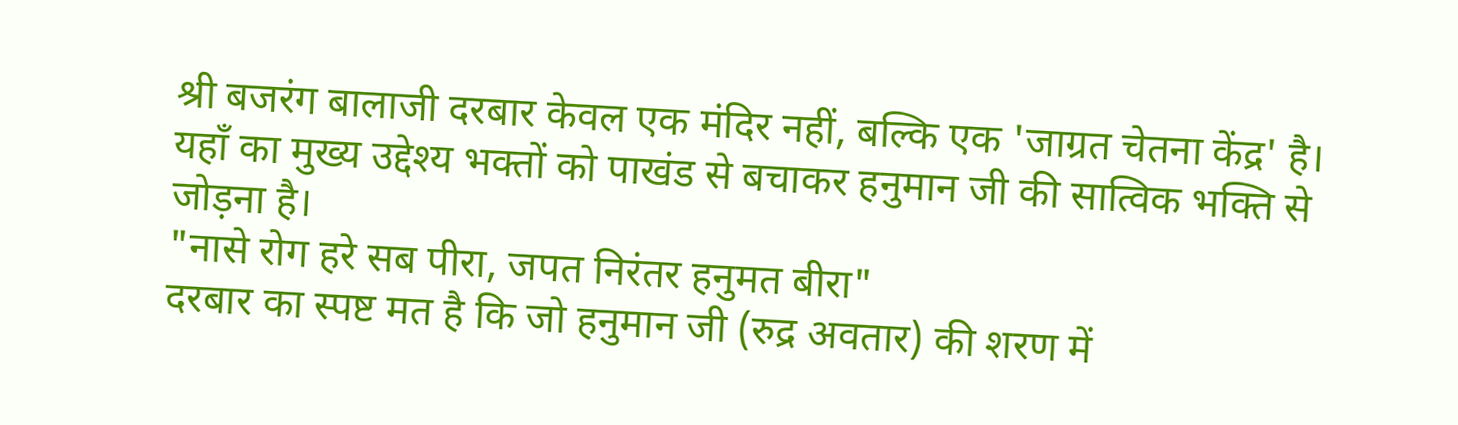श्री बजरंग बालाजी दरबार केवल एक मंदिर नहीं, बल्कि एक 'जाग्रत चेतना केंद्र' है। यहाँ का मुख्य उद्देश्य भक्तों को पाखंड से बचाकर हनुमान जी की सात्विक भक्ति से जोड़ना है।
"नासे रोग हरे सब पीरा, जपत निरंतर हनुमत बीरा"
दरबार का स्पष्ट मत है कि जो हनुमान जी (रुद्र अवतार) की शरण में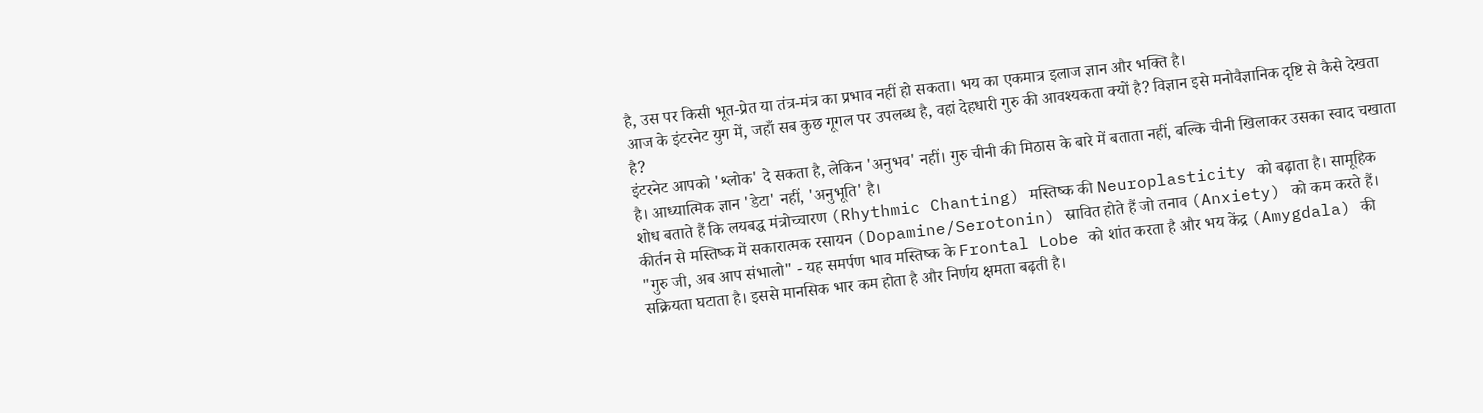है, उस पर किसी भूत-प्रेत या तंत्र-मंत्र का प्रभाव नहीं हो सकता। भय का एकमात्र इलाज ज्ञान और भक्ति है।
आज के इंटरनेट युग में, जहाँ सब कुछ गूगल पर उपलब्ध है, वहां देहधारी गुरु की आवश्यकता क्यों है? विज्ञान इसे मनोवैज्ञानिक दृष्टि से कैसे देखता है?
इंटरनेट आपको 'श्लोक' दे सकता है, लेकिन 'अनुभव' नहीं। गुरु चीनी की मिठास के बारे में बताता नहीं, बल्कि चीनी खिलाकर उसका स्वाद चखाता है। आध्यात्मिक ज्ञान 'डेटा' नहीं, 'अनुभूति' है।
शोध बताते हैं कि लयबद्ध मंत्रोच्चारण (Rhythmic Chanting) मस्तिष्क की Neuroplasticity को बढ़ाता है। सामूहिक कीर्तन से मस्तिष्क में सकारात्मक रसायन (Dopamine/Serotonin) स्रावित होते हैं जो तनाव (Anxiety) को कम करते हैं।
"गुरु जी, अब आप संभालो" - यह समर्पण भाव मस्तिष्क के Frontal Lobe को शांत करता है और भय केंद्र (Amygdala) की सक्रियता घटाता है। इससे मानसिक भार कम होता है और निर्णय क्षमता बढ़ती है।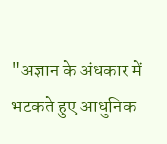"अज्ञान के अंधकार में भटकते हुए आधुनिक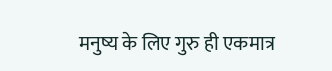मनुष्य के लिए गुरु ही एकमात्र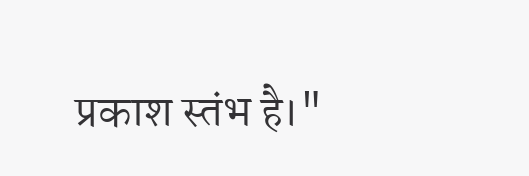प्रकाश स्तंभ है।"